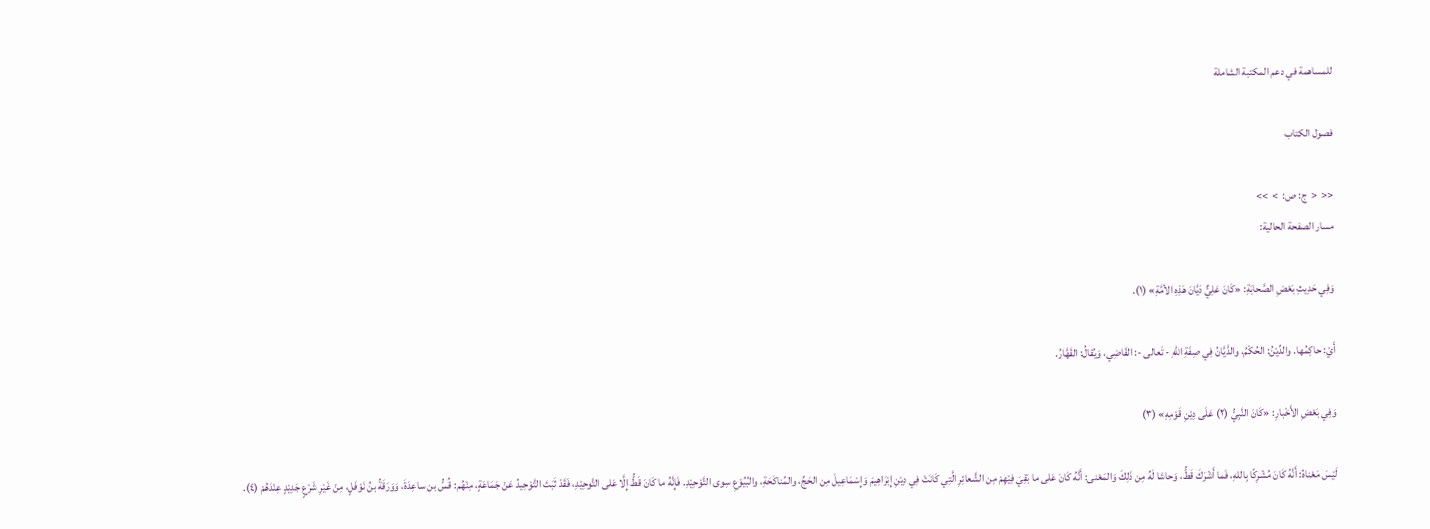للمساهمة في دعم المكتبة الشاملة

فصول الكتاب

<<  <  ج: ص:  >  >>
مسار الصفحة الحالية:

وَفِي حَدِيثِ بَعْضِ الصَّحابَةِ: «كَانَ عَلِيٌّ دَيَّانَ هَذِهِ الأمَّةِ» (١).

أَيْ: حاكِمُها. والدِّيْنُ: الحُكْمُ، والدَّيَّانُ فِي صِفَةِ اللهِ - تَعالى -: القَاضِي، وَيُقالُ: القَهَّارُ.

وَفِي بَعْضِ الأَخْبارِ: «كَانَ النَّبِيُّ (٢) عَلَى دِيْنِ قَوْمِهِ» (٣)

لَيْسَ مَعْناهُ: أَنَّهُ كَانَ مُشْرِكًا بِاللهِ، فَما أَشْرَكَ قَطُّ، وَحاشا لَهُ مِن ذَلِكَ وَالمَعْنى: أَنَّهُ كَانَ عَلى ما بَقِيَ فِيْهِمْ مِن الشَّعائِرِ الَّتِي كَانَتْ فِي دِيْنِ إِبْرَاهِيمَ وَإِسْمَاعِيلَ مِن الحَجِّ، والمُناكَحَةِ، والبُيُوْعِ سِوى التَّوْحِيْدِ. فَإِنَّهُ ما كَانَ قَطُّ إِلَّا عَلى التَّوحِيْدِ، فَقَدْ ثَبَتَ التَّوْحِيدُ عَنْ جَمَاعَةٍ، مِنْهُم: قُسُّ بن ساعِدَةَ، وَوَرَقَةُ بنُ نَوْفَلٍ، مِنْ غَيْرِ شَرْعٍ جَدِيْدٍ عِنْدَهُمْ (٤).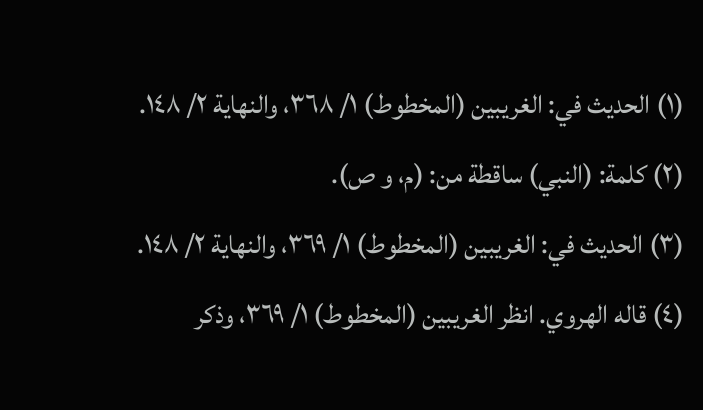(١) الحديث في: الغريبين (المخطوط) ١/ ٣٦٨، والنهاية ٢/ ١٤٨.
(٢) كلمة: (النبي) ساقطة من: (م، و ص).
(٣) الحديث في: الغريبين (المخطوط) ١/ ٣٦٩، والنهاية ٢/ ١٤٨.
(٤) قاله الهروي. انظر الغريبين (المخطوط) ١/ ٣٦٩، وذكر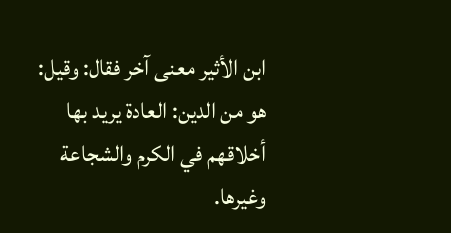ابن الأثير معنى آخر فقال: وقيل: هو من الدين: العادة يريد بها أخلاقهم في الكرم والشجاعة وغيرها.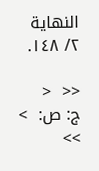النهاية ٢/ ١٤٨.

<<  <  ج: ص:  >  >>